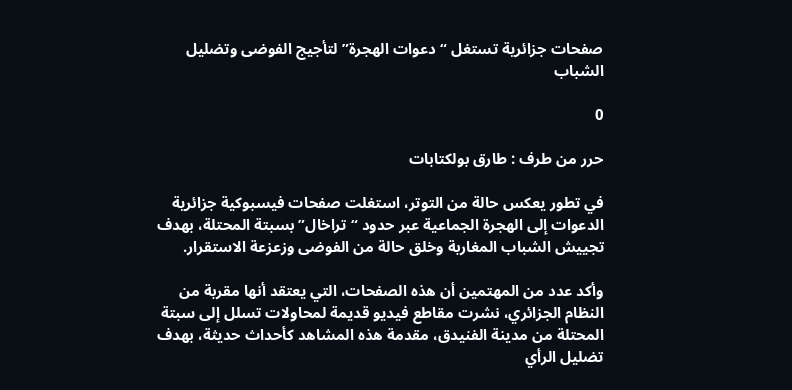صفحات جزائرية تستغل “دعوات الهجرة” لتأجيج الفوضى وتضليل الشباب

0

حرر من طرف : طارق بولكتابات

في تطور يعكس حالة من التوتر، استغلت صفحات فيسبوكية جزائرية الدعوات إلى الهجرة الجماعية عبر حدود “تراخال” بسبتة المحتلة، بهدف تجييش الشباب المغاربة وخلق حالة من الفوضى وزعزعة الاستقرار.

وأكد عدد من المهتمين أن هذه الصفحات، التي يعتقد أنها مقربة من النظام الجزائري، نشرت مقاطع فيديو قديمة لمحاولات تسلل إلى سبتة المحتلة من مدينة الفنيدق، مقدمة هذه المشاهد كأحداث حديثة، بهدف تضليل الرأي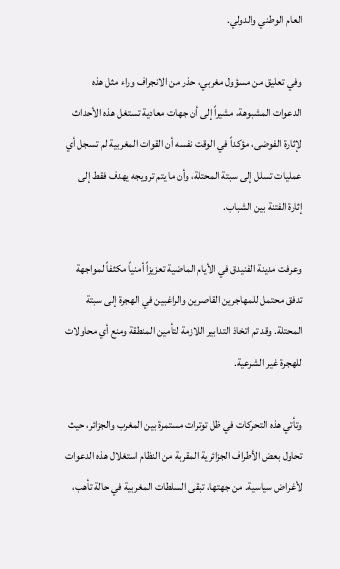العام الوطني والدولي.

وفي تعليق من مسؤول مغربي، حذر من الانجراف وراء مثل هذه الدعوات المشبوهة، مشيراً إلى أن جهات معادية تستغل هذه الأحداث لإثارة الفوضى، مؤكداً في الوقت نفسه أن القوات المغربية لم تسجل أي عمليات تسلل إلى سبتة المحتلة، وأن ما يتم ترويجه يهدف فقط إلى إثارة الفتنة بين الشباب.

وعرفت مدينة الفنيدق في الأيام الماضية تعزيزاً أمنياً مكثفاً لمواجهة تدفق محتمل للمهاجرين القاصرين والراغبين في الهجرة إلى سبتة المحتلة. وقد تم اتخاذ التدابير اللازمة لتأمين المنطقة ومنع أي محاولات للهجرة غير الشرعية.

وتأتي هذه التحركات في ظل توترات مستمرة بين المغرب والجزائر، حيث تحاول بعض الأطراف الجزائرية المقربة من النظام استغلال هذه الدعوات لأغراض سياسية. من جهتها، تبقى السلطات المغربية في حالة تأهب،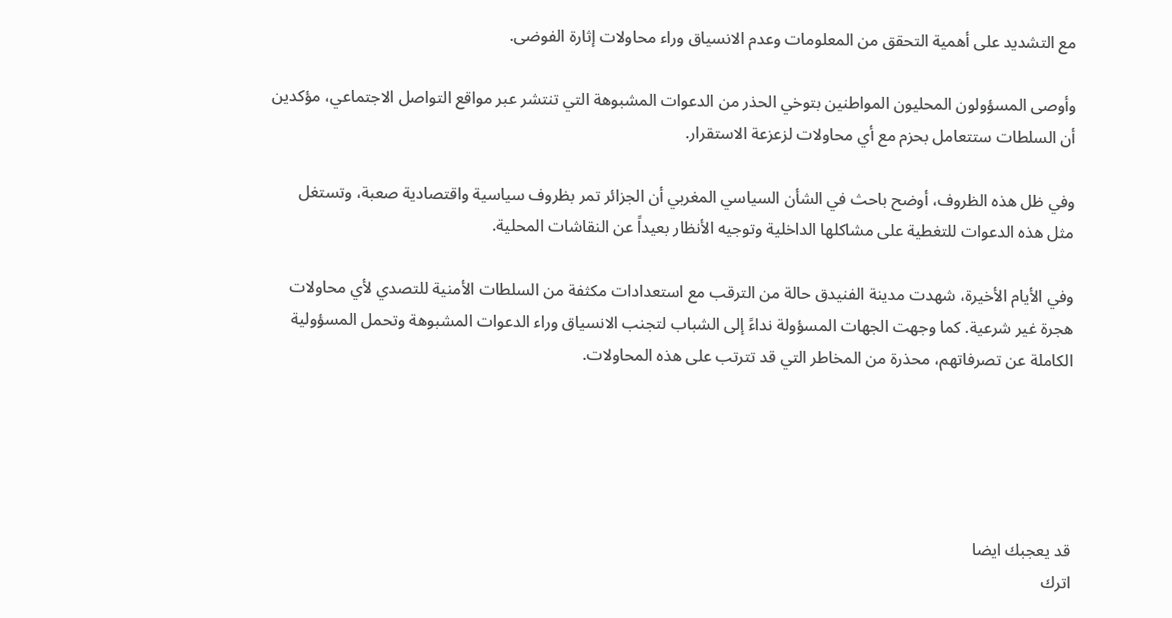مع التشديد على أهمية التحقق من المعلومات وعدم الانسياق وراء محاولات إثارة الفوضى.

وأوصى المسؤولون المحليون المواطنين بتوخي الحذر من الدعوات المشبوهة التي تنتشر عبر مواقع التواصل الاجتماعي، مؤكدين أن السلطات ستتعامل بحزم مع أي محاولات لزعزعة الاستقرار.

وفي ظل هذه الظروف، أوضح باحث في الشأن السياسي المغربي أن الجزائر تمر بظروف سياسية واقتصادية صعبة، وتستغل مثل هذه الدعوات للتغطية على مشاكلها الداخلية وتوجيه الأنظار بعيداً عن النقاشات المحلية.

وفي الأيام الأخيرة، شهدت مدينة الفنيدق حالة من الترقب مع استعدادات مكثفة من السلطات الأمنية للتصدي لأي محاولات هجرة غير شرعية. كما وجهت الجهات المسؤولة نداءً إلى الشباب لتجنب الانسياق وراء الدعوات المشبوهة وتحمل المسؤولية الكاملة عن تصرفاتهم، محذرة من المخاطر التي قد تترتب على هذه المحاولات.





قد يعجبك ايضا
اترك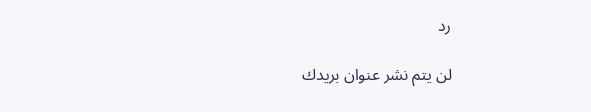رد

لن يتم نشر عنوان بريدك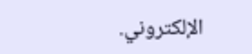الإلكتروني.